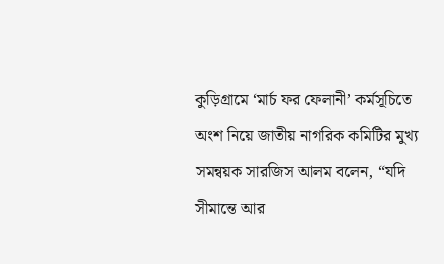কুড়িগ্রামে ‘মার্চ ফর ফেলানী’ কর্মসূচিতে অংশ নিয়ে জাতীয় নাগরিক কমিটির মুখ্য সমন্বয়ক সারজিস আলম বলেন, “যদি সীমান্তে আর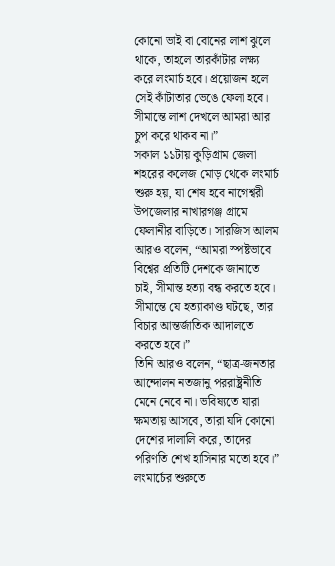কোনো ভাই বা বোনের লাশ ঝুলে থাকে, তাহলে তারকাঁটার লক্ষ্য করে লংমার্চ হবে। প্রয়োজন হলে সেই কাঁটাতার ভেঙে ফেলা হবে। সীমান্তে লাশ দেখলে আমরা আর চুপ করে থাকব না।”
সকাল ১১টায় কুড়িগ্রাম জেলা শহরের কলেজ মোড় থেকে লংমার্চ শুরু হয়, যা শেষ হবে নাগেশ্বরী উপজেলার নাখারগঞ্জ গ্রামে ফেলানীর বাড়িতে। সারজিস আলম আরও বলেন, “আমরা স্পষ্টভাবে বিশ্বের প্রতিটি দেশকে জানাতে চাই, সীমান্ত হত্যা বন্ধ করতে হবে। সীমান্তে যে হত্যাকাণ্ড ঘটছে, তার বিচার আন্তর্জাতিক আদালতে করতে হবে।”
তিনি আরও বলেন, “ছাত্র-জনতার আন্দোলন নতজানু পররাষ্ট্রনীতি মেনে নেবে না। ভবিষ্যতে যারা ক্ষমতায় আসবে, তারা যদি কোনো দেশের দালালি করে, তাদের পরিণতি শেখ হাসিনার মতো হবে।”
লংমার্চের শুরুতে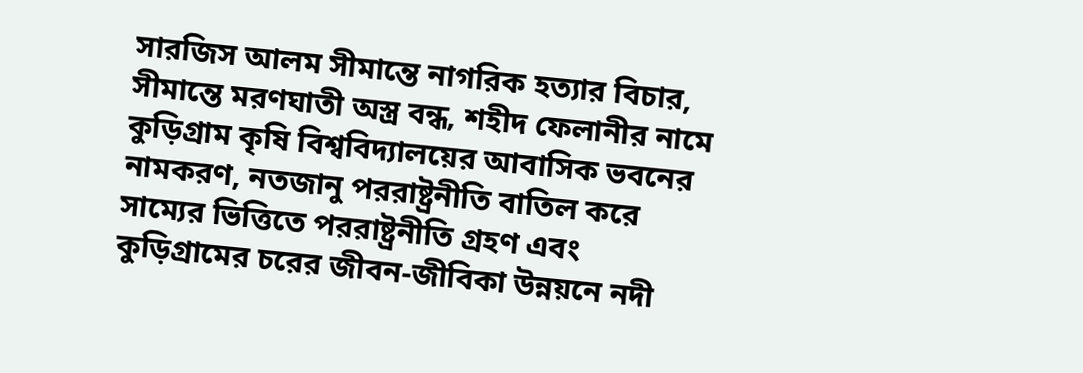সারজিস আলম সীমান্তে নাগরিক হত্যার বিচার, সীমান্তে মরণঘাতী অস্ত্র বন্ধ, শহীদ ফেলানীর নামে কুড়িগ্রাম কৃষি বিশ্ববিদ্যালয়ের আবাসিক ভবনের নামকরণ, নতজানু পররাষ্ট্রনীতি বাতিল করে সাম্যের ভিত্তিতে পররাষ্ট্রনীতি গ্রহণ এবং কুড়িগ্রামের চরের জীবন-জীবিকা উন্নয়নে নদী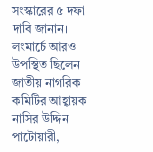সংস্কারের ৫ দফা দাবি জানান।
লংমার্চে আরও উপস্থিত ছিলেন জাতীয় নাগরিক কমিটির আহ্বায়ক নাসির উদ্দিন পাটোয়ারী,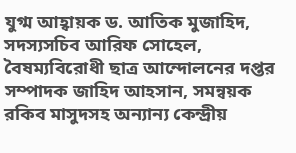যুগ্ম আহ্বায়ক ড. আতিক মুজাহিদ, সদস্যসচিব আরিফ সোহেল, বৈষম্যবিরোধী ছাত্র আন্দোলনের দপ্তর সম্পাদক জাহিদ আহসান, সমন্বয়ক রকিব মাসুদসহ অন্যান্য কেন্দ্রীয়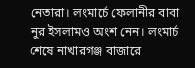নেতারা। লংমার্চে ফেলানীর বাবা নুর ইসলামও অংশ নেন। লংমার্চ শেষে নাখারগঞ্জ বাজারে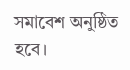সমাবেশ অনুষ্ঠিত হবে।